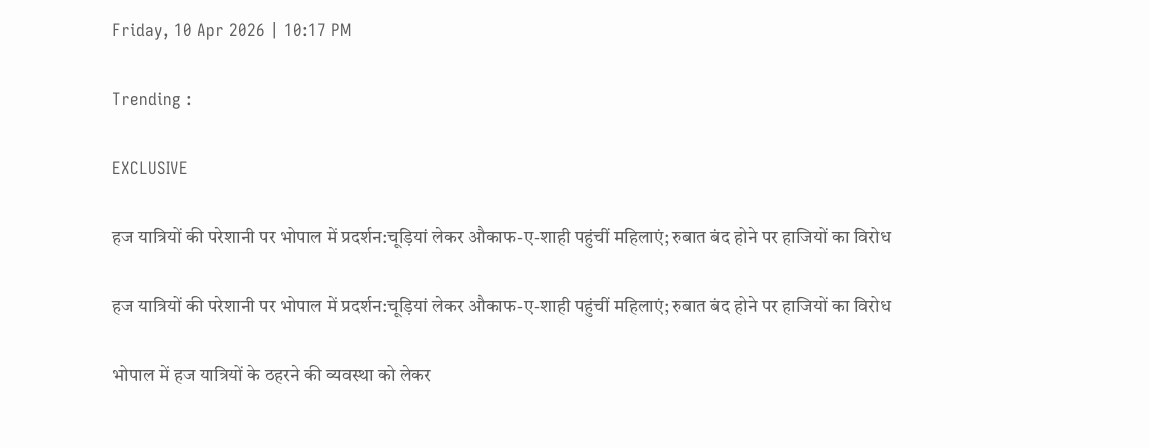Friday, 10 Apr 2026 | 10:17 PM

Trending :

EXCLUSIVE

हज यात्रियों की परेशानी पर भोपाल में प्रदर्शन:चूड़ियां लेकर औकाफ-ए-शाही पहुंचीं महिलाएं; रुबात बंद होने पर हाजियों का विरोध

हज यात्रियों की परेशानी पर भोपाल में प्रदर्शन:चूड़ियां लेकर औकाफ-ए-शाही पहुंचीं महिलाएं; रुबात बंद होने पर हाजियों का विरोध

भोपाल में हज यात्रियों के ठहरने की व्यवस्था को लेकर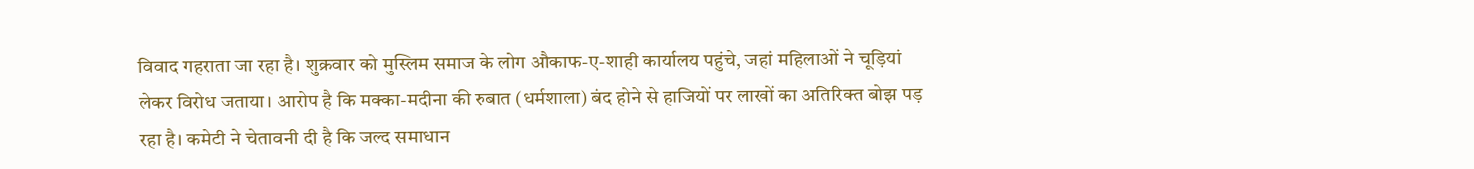विवाद गहराता जा रहा है। शुक्रवार को मुस्लिम समाज के लोग औकाफ-ए-शाही कार्यालय पहुंचे, जहां महिलाओं ने चूड़ियां लेकर विरोध जताया। आरोप है कि मक्का-मदीना की रुबात (धर्मशाला) बंद होने से हाजियों पर लाखों का अतिरिक्त बोझ पड़ रहा है। कमेटी ने चेतावनी दी है कि जल्द समाधान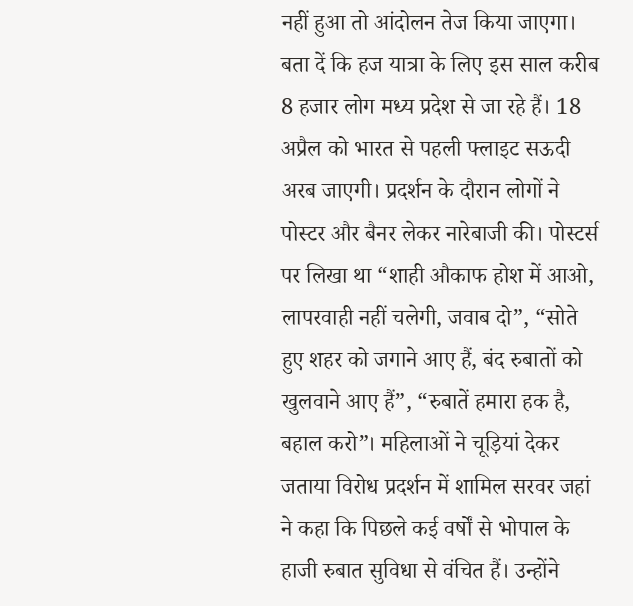नहीं हुआ तो आंदोलन तेज किया जाएगा। बता दें कि हज यात्रा के लिए इस साल करीब 8 हजार लोग मध्य प्रदेश से जा रहे हैं। 18 अप्रैल को भारत से पहली फ्लाइट सऊदी अरब जाएगी। प्रदर्शन के दौरान लोगों ने पोस्टर और बैनर लेकर नारेबाजी की। पोस्टर्स पर लिखा था “शाही औकाफ होश में आओ, लापरवाही नहीं चलेगी, जवाब दो”, “सोते हुए शहर को जगाने आए हैं, बंद रुबातों को खुलवाने आए हैं”, “रुबातें हमारा हक है, बहाल करो”। महिलाओं ने चूड़ियां देकर जताया विरोध प्रदर्शन में शामिल सरवर जहां ने कहा कि पिछले कई वर्षों से भोपाल के हाजी रुबात सुविधा से वंचित हैं। उन्होंने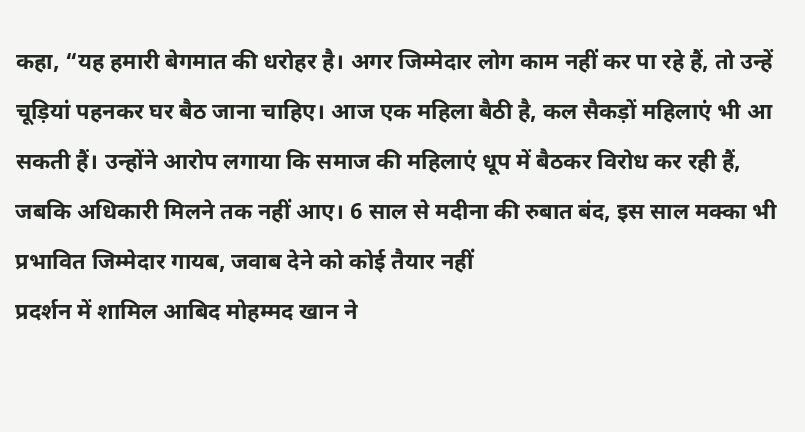कहा, “यह हमारी बेगमात की धरोहर है। अगर जिम्मेदार लोग काम नहीं कर पा रहे हैं, तो उन्हें चूड़ियां पहनकर घर बैठ जाना चाहिए। आज एक महिला बैठी है, कल सैकड़ों महिलाएं भी आ सकती हैं। उन्होंने आरोप लगाया कि समाज की महिलाएं धूप में बैठकर विरोध कर रही हैं, जबकि अधिकारी मिलने तक नहीं आए। 6 साल से मदीना की रुबात बंद, इस साल मक्का भी प्रभावित जिम्मेदार गायब, जवाब देने को कोई तैयार नहीं
प्रदर्शन में शामिल आबिद मोहम्मद खान ने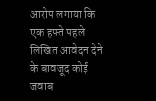आरोप लगाया कि एक हफ्ते पहले लिखित आवेदन देने के बावजूद कोई जवाब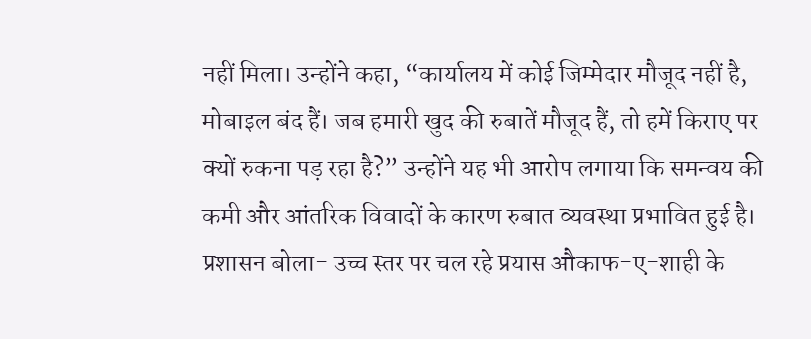नहीं मिला। उन्होंने कहा, “कार्यालय में कोई जिम्मेदार मौजूद नहीं है, मोबाइल बंद हैं। जब हमारी खुद की रुबातें मौजूद हैं, तो हमें किराए पर क्यों रुकना पड़ रहा है?” उन्होंने यह भी आरोप लगाया कि समन्वय की कमी और आंतरिक विवादों के कारण रुबात व्यवस्था प्रभावित हुई है। प्रशासन बोला- उच्च स्तर पर चल रहे प्रयास औकाफ-ए-शाही के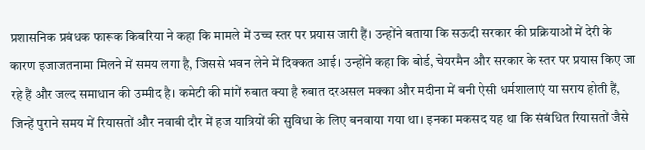प्रशासनिक प्रबंधक फारूक किबरिया ने कहा कि मामले में उच्च स्तर पर प्रयास जारी हैं। उन्होंने बताया कि सऊदी सरकार की प्रक्रियाओं में देरी के कारण इजाजतनामा मिलने में समय लगा है, जिससे भवन लेने में दिक्कत आई। उन्होंने कहा कि बोर्ड, चेयरमैन और सरकार के स्तर पर प्रयास किए जा रहे हैं और जल्द समाधान की उम्मीद है। कमेटी की मांगें रुबात क्या है रुबात दरअसल मक्का और मदीना में बनी ऐसी धर्मशालाएं या सराय होती हैं, जिन्हें पुराने समय में रियासतों और नवाबी दौर में हज यात्रियों की सुविधा के लिए बनवाया गया था। इनका मकसद यह था कि संबंधित रियासतों जैसे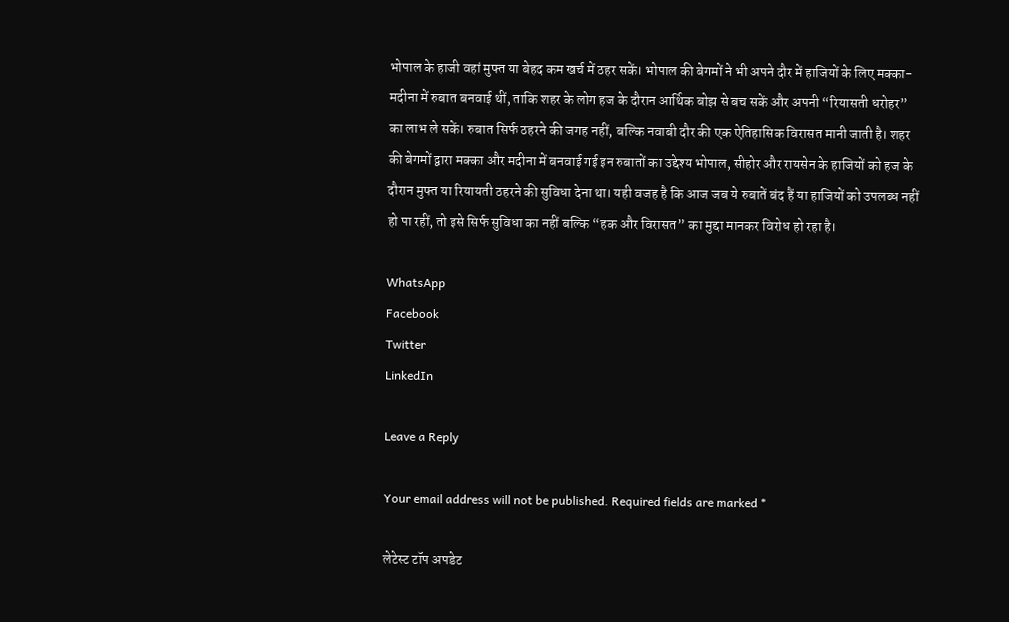भोपाल के हाजी वहां मुफ्त या बेहद कम खर्च में ठहर सकें। भोपाल की बेगमों ने भी अपने दौर में हाजियों के लिए मक्का-मदीना में रुबात बनवाई थीं, ताकि शहर के लोग हज के दौरान आर्थिक बोझ से बच सकें और अपनी “रियासती धरोहर” का लाभ ले सकें। रुबात सिर्फ ठहरने की जगह नहीं, बल्कि नवाबी दौर की एक ऐतिहासिक विरासत मानी जाती है। शहर की बेगमों द्वारा मक्का और मदीना में बनवाई गई इन रुबातों का उद्देश्य भोपाल, सीहोर और रायसेन के हाजियों को हज के दौरान मुफ्त या रियायती ठहरने की सुविधा देना था। यही वजह है कि आज जब ये रुबातें बंद हैं या हाजियों को उपलब्ध नहीं हो पा रहीं, तो इसे सिर्फ सुविधा का नहीं बल्कि “हक और विरासत” का मुद्दा मानकर विरोध हो रहा है।

WhatsApp
Facebook
Twitter
LinkedIn

Leave a Reply

Your email address will not be published. Required fields are marked *

लेटेस्ट टॉप अपडेट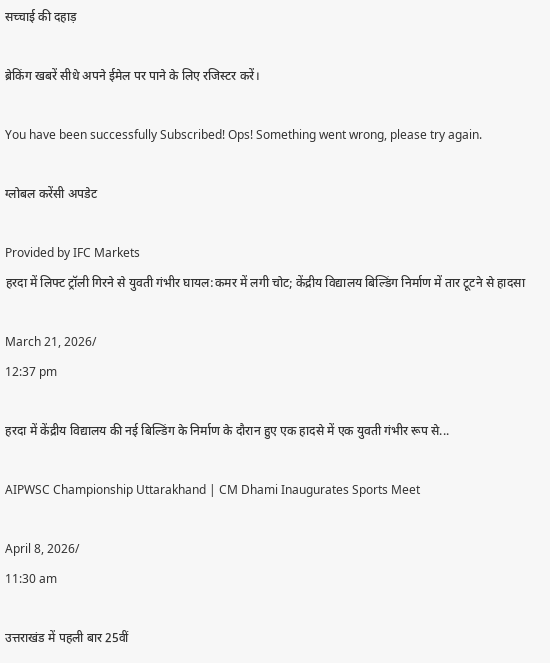सच्चाई की दहाड़

ब्रेकिंग खबरें सीधे अपने ईमेल पर पाने के लिए रजिस्टर करें।

You have been successfully Subscribed! Ops! Something went wrong, please try again.

ग्लोबल करेंसी अपडेट

Provided by IFC Markets
हरदा में लिफ्ट ट्रॉली गिरने से युवती गंभीर घायल:कमर में लगी चोट; केंद्रीय विद्यालय बिल्डिंग निर्माण में तार टूटने से हादसा

March 21, 2026/
12:37 pm

हरदा में केंद्रीय विद्यालय की नई बिल्डिंग के निर्माण के दौरान हुए एक हादसे में एक युवती गंभीर रूप से...

AIPWSC Championship Uttarakhand | CM Dhami Inaugurates Sports Meet

April 8, 2026/
11:30 am

उत्तराखंड में पहली बार 25वीं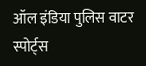ऑल इंडिया पुलिस वाटर स्पोर्ट्स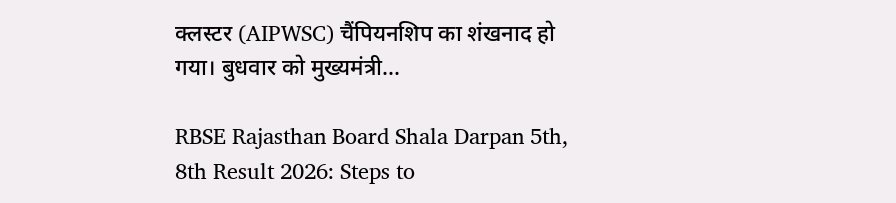क्लस्टर (AIPWSC) चैंपियनशिप का शंखनाद हो गया। बुधवार को मुख्यमंत्री...

RBSE Rajasthan Board Shala Darpan 5th, 8th Result 2026: Steps to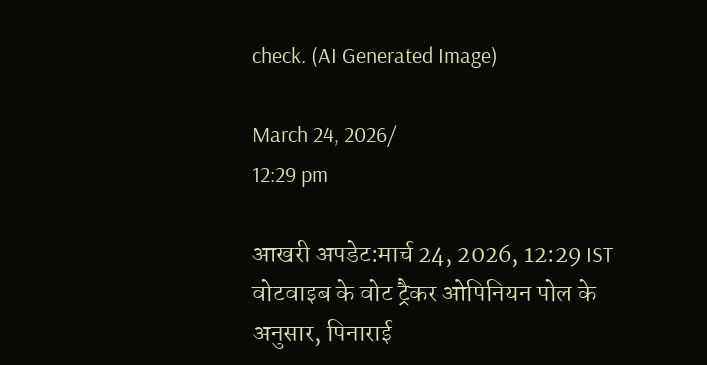check. (AI Generated Image)

March 24, 2026/
12:29 pm

आखरी अपडेट:मार्च 24, 2026, 12:29 IST वोटवाइब के वोट ट्रैकर ओपिनियन पोल के अनुसार, पिनाराई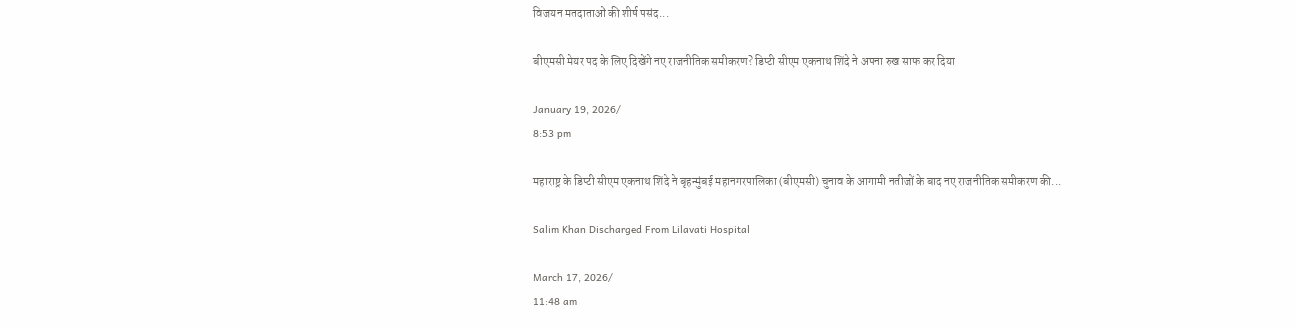विजयन मतदाताओं की शीर्ष पसंद...

बीएमसी मेयर पद के लिए दिखेंगे नए राजनीतिक समीकरण? डिप्टी सीएम एकनाथ शिंदे ने अपना रुख साफ कर दिया

January 19, 2026/
8:53 pm

महाराष्ट्र के डिप्टी सीएम एकनाथ शिंदे ने बृहन्मुंबई महानगरपालिका (बीएमसी) चुनाव के आगामी नतीजों के बाद नए राजनीतिक समीकरण की...

Salim Khan Discharged From Lilavati Hospital

March 17, 2026/
11:48 am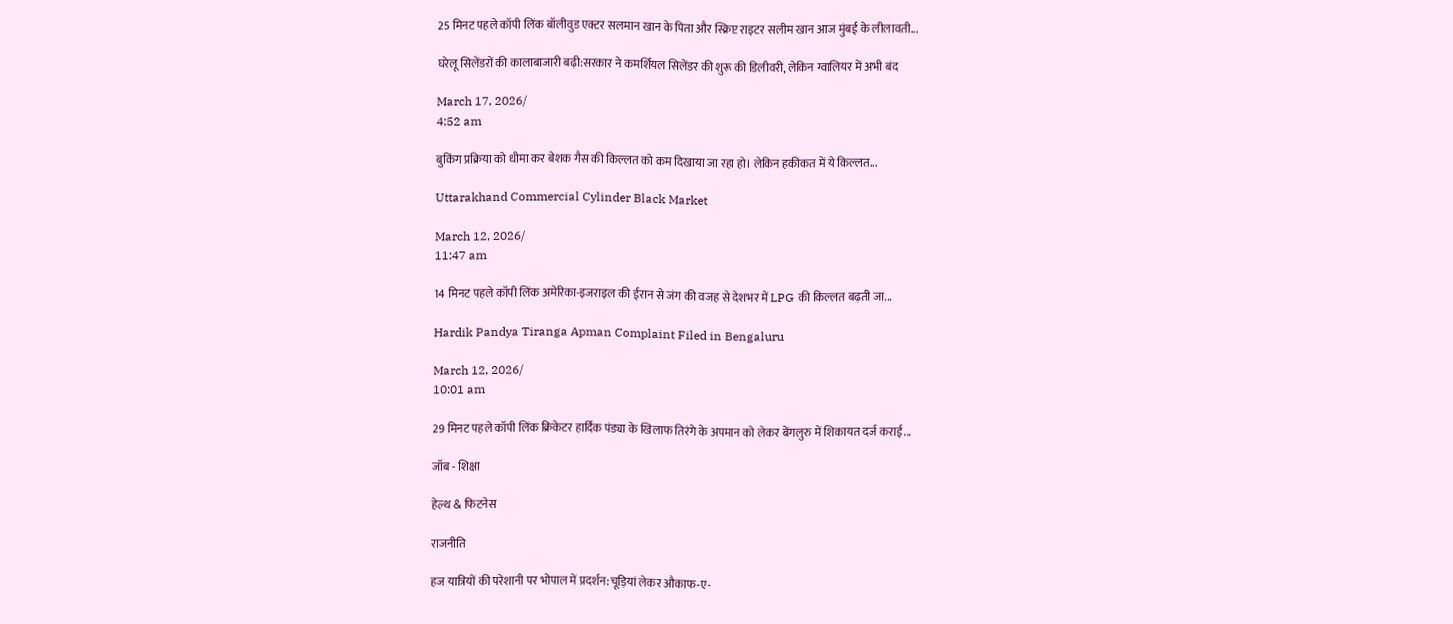25 मिनट पहले कॉपी लिंक बॉलीवुड एक्टर सलमान खान के पिता और स्क्रिप्ट राइटर सलीम खान आज मुंबई के लीलावती...

घरेलू सिलेंडरों की कालाबाजारी बढ़ी:सरकार ने कमर्शियल सिलेंडर की शुरू की डिलीवरी, लेकिन ग्वालियर में अभी बंद

March 17, 2026/
4:52 am

बुकिंग प्रक्रिया को धीमा कर बेशक गैस की किल्लत को कम दिखाया जा रहा हो। लेकिन हकीकत में ये किल्लत...

Uttarakhand Commercial Cylinder Black Market

March 12, 2026/
11:47 am

14 मिनट पहले कॉपी लिंक अमेरिका-इजराइल की ईरान से जंग की वजह से देशभर में LPG की किल्लत बढ़ती जा...

Hardik Pandya Tiranga Apman Complaint Filed in Bengaluru

March 12, 2026/
10:01 am

29 मिनट पहले कॉपी लिंक क्रिकेटर हार्दिक पंड्या के खिलाफ तिरंगे के अपमान को लेकर बेंगलुरु में शिकायत दर्ज कराई...

जॉब - शिक्षा

हेल्थ & फिटनेस

राजनीति

हज यात्रियों की परेशानी पर भोपाल में प्रदर्शन:चूड़ियां लेकर औकाफ-ए-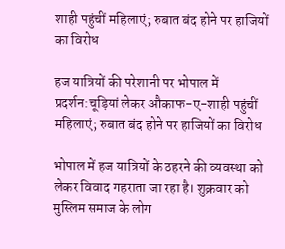शाही पहुंचीं महिलाएं; रुबात बंद होने पर हाजियों का विरोध

हज यात्रियों की परेशानी पर भोपाल में प्रदर्शन:चूड़ियां लेकर औकाफ-ए-शाही पहुंचीं महिलाएं; रुबात बंद होने पर हाजियों का विरोध

भोपाल में हज यात्रियों के ठहरने की व्यवस्था को लेकर विवाद गहराता जा रहा है। शुक्रवार को मुस्लिम समाज के लोग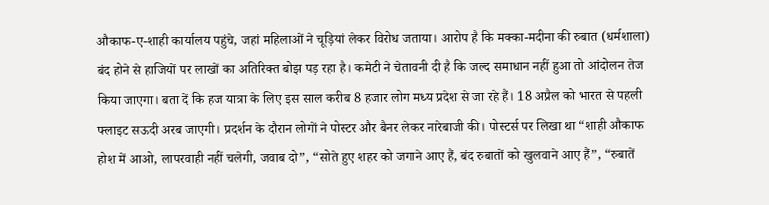औकाफ-ए-शाही कार्यालय पहुंचे, जहां महिलाओं ने चूड़ियां लेकर विरोध जताया। आरोप है कि मक्का-मदीना की रुबात (धर्मशाला) बंद होने से हाजियों पर लाखों का अतिरिक्त बोझ पड़ रहा है। कमेटी ने चेतावनी दी है कि जल्द समाधान नहीं हुआ तो आंदोलन तेज किया जाएगा। बता दें कि हज यात्रा के लिए इस साल करीब 8 हजार लोग मध्य प्रदेश से जा रहे हैं। 18 अप्रैल को भारत से पहली फ्लाइट सऊदी अरब जाएगी। प्रदर्शन के दौरान लोगों ने पोस्टर और बैनर लेकर नारेबाजी की। पोस्टर्स पर लिखा था “शाही औकाफ होश में आओ, लापरवाही नहीं चलेगी, जवाब दो”, “सोते हुए शहर को जगाने आए हैं, बंद रुबातों को खुलवाने आए हैं”, “रुबातें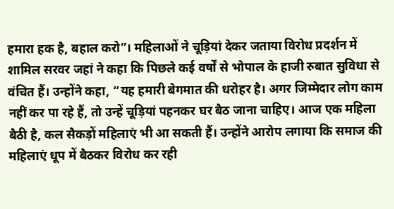हमारा हक है, बहाल करो”। महिलाओं ने चूड़ियां देकर जताया विरोध प्रदर्शन में शामिल सरवर जहां ने कहा कि पिछले कई वर्षों से भोपाल के हाजी रुबात सुविधा से वंचित हैं। उन्होंने कहा, “यह हमारी बेगमात की धरोहर है। अगर जिम्मेदार लोग काम नहीं कर पा रहे हैं, तो उन्हें चूड़ियां पहनकर घर बैठ जाना चाहिए। आज एक महिला बैठी है, कल सैकड़ों महिलाएं भी आ सकती हैं। उन्होंने आरोप लगाया कि समाज की महिलाएं धूप में बैठकर विरोध कर रही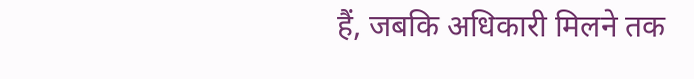हैं, जबकि अधिकारी मिलने तक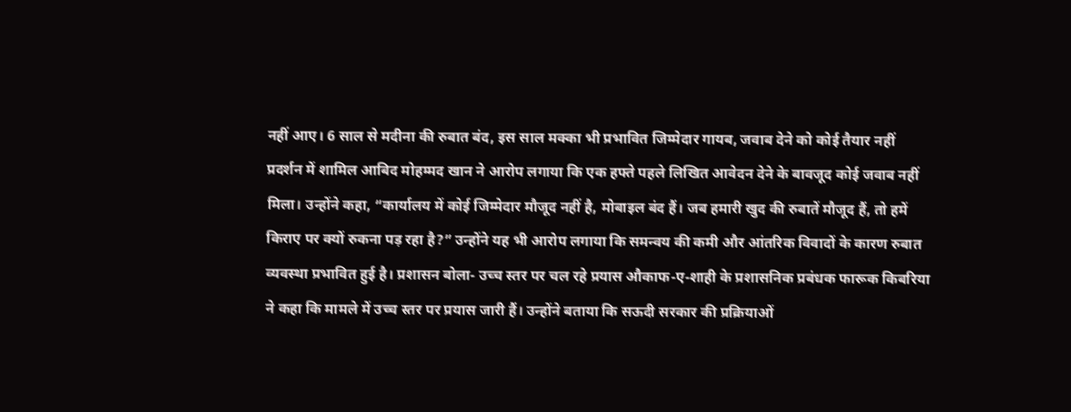नहीं आए। 6 साल से मदीना की रुबात बंद, इस साल मक्का भी प्रभावित जिम्मेदार गायब, जवाब देने को कोई तैयार नहीं
प्रदर्शन में शामिल आबिद मोहम्मद खान ने आरोप लगाया कि एक हफ्ते पहले लिखित आवेदन देने के बावजूद कोई जवाब नहीं मिला। उन्होंने कहा, “कार्यालय में कोई जिम्मेदार मौजूद नहीं है, मोबाइल बंद हैं। जब हमारी खुद की रुबातें मौजूद हैं, तो हमें किराए पर क्यों रुकना पड़ रहा है?” उन्होंने यह भी आरोप लगाया कि समन्वय की कमी और आंतरिक विवादों के कारण रुबात व्यवस्था प्रभावित हुई है। प्रशासन बोला- उच्च स्तर पर चल रहे प्रयास औकाफ-ए-शाही के प्रशासनिक प्रबंधक फारूक किबरिया ने कहा कि मामले में उच्च स्तर पर प्रयास जारी हैं। उन्होंने बताया कि सऊदी सरकार की प्रक्रियाओं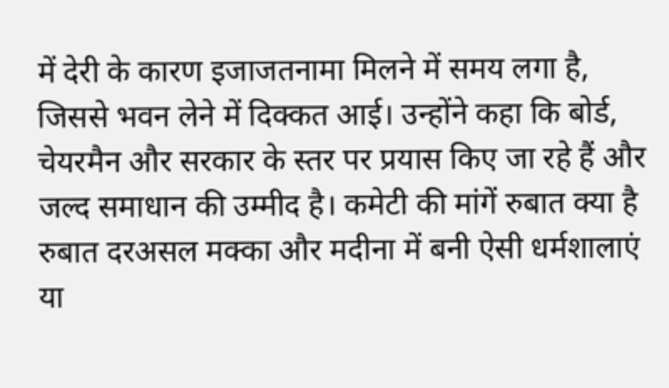में देरी के कारण इजाजतनामा मिलने में समय लगा है, जिससे भवन लेने में दिक्कत आई। उन्होंने कहा कि बोर्ड, चेयरमैन और सरकार के स्तर पर प्रयास किए जा रहे हैं और जल्द समाधान की उम्मीद है। कमेटी की मांगें रुबात क्या है रुबात दरअसल मक्का और मदीना में बनी ऐसी धर्मशालाएं या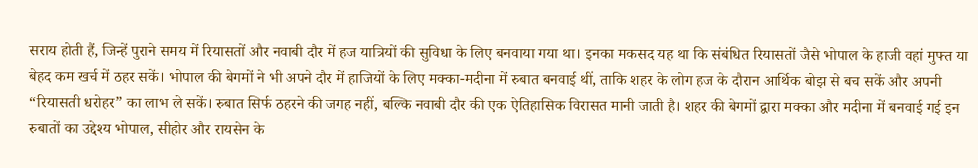सराय होती हैं, जिन्हें पुराने समय में रियासतों और नवाबी दौर में हज यात्रियों की सुविधा के लिए बनवाया गया था। इनका मकसद यह था कि संबंधित रियासतों जैसे भोपाल के हाजी वहां मुफ्त या बेहद कम खर्च में ठहर सकें। भोपाल की बेगमों ने भी अपने दौर में हाजियों के लिए मक्का-मदीना में रुबात बनवाई थीं, ताकि शहर के लोग हज के दौरान आर्थिक बोझ से बच सकें और अपनी “रियासती धरोहर” का लाभ ले सकें। रुबात सिर्फ ठहरने की जगह नहीं, बल्कि नवाबी दौर की एक ऐतिहासिक विरासत मानी जाती है। शहर की बेगमों द्वारा मक्का और मदीना में बनवाई गई इन रुबातों का उद्देश्य भोपाल, सीहोर और रायसेन के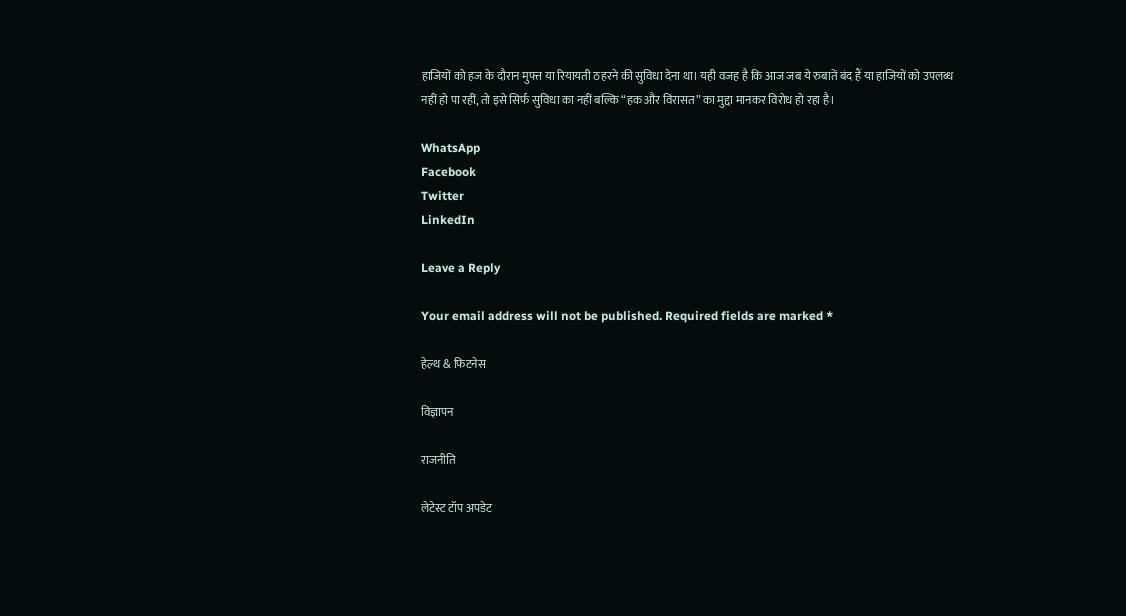हाजियों को हज के दौरान मुफ्त या रियायती ठहरने की सुविधा देना था। यही वजह है कि आज जब ये रुबातें बंद हैं या हाजियों को उपलब्ध नहीं हो पा रहीं, तो इसे सिर्फ सुविधा का नहीं बल्कि “हक और विरासत” का मुद्दा मानकर विरोध हो रहा है।

WhatsApp
Facebook
Twitter
LinkedIn

Leave a Reply

Your email address will not be published. Required fields are marked *

हेल्थ & फिटनेस

विज्ञापन

राजनीति

लेटेस्ट टॉप अपडेट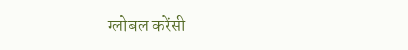ग्लोबल करेंसी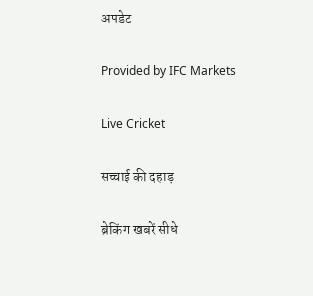अपडेट

Provided by IFC Markets

Live Cricket

सच्चाई की दहाड़

ब्रेकिंग खबरें सीधे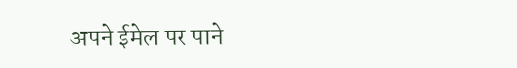अपने ईमेल पर पाने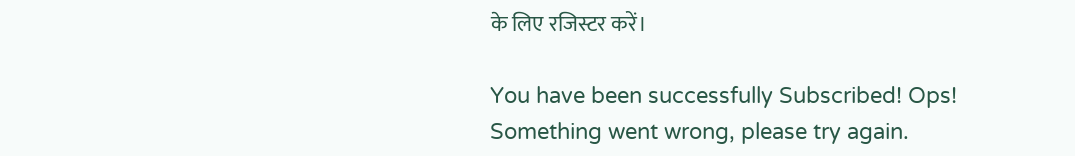के लिए रजिस्टर करें।

You have been successfully Subscribed! Ops! Something went wrong, please try again.